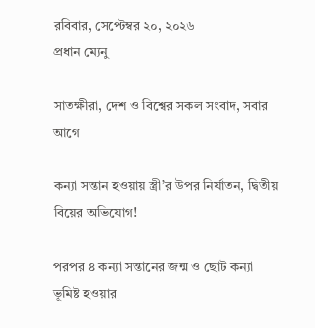রবিবার, সেপ্টেম্বর ২০, ২০২৬
প্রধান ম্যেনু

সাতক্ষীরা, দেশ ও বিশ্বের সকল সংবাদ, সবার আগে

কন্যা সন্তান হওয়ায় স্ত্রী’র উপর নির্যাতন, দ্বিতীয় বিয়ের অভিযোগ!

পরপর ৪ কন্যা সন্তানের জন্ম ও ছোট কন্যা ভূমিষ্ট হওয়ার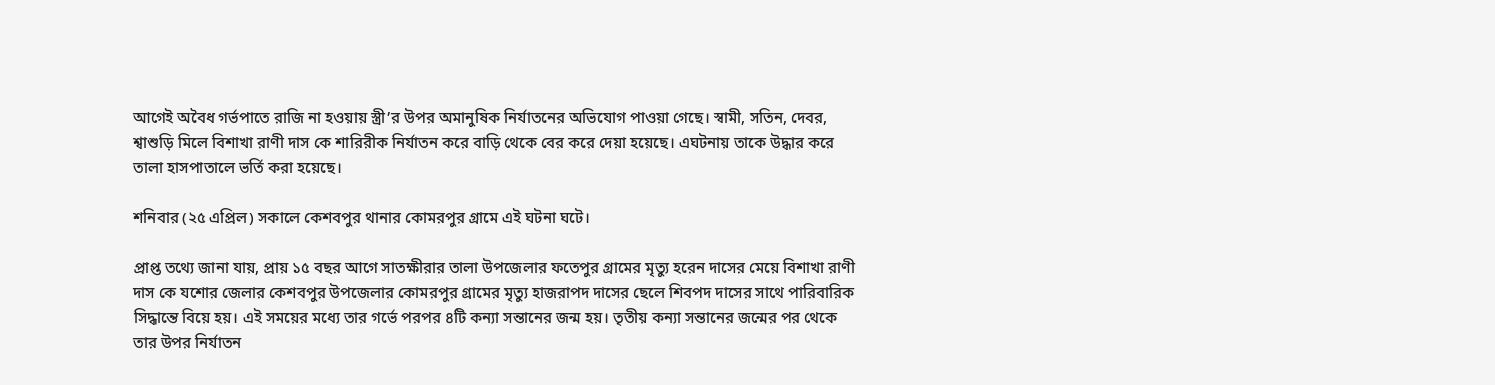আগেই অবৈধ গর্ভপাতে রাজি না হওয়ায় স্ত্রী’র উপর অমানুষিক নির্যাতনের অভিযোগ পাওয়া গেছে। স্বামী, সতিন, দেবর, শ্বাশুড়ি মিলে বিশাখা রাণী দাস কে শারিরীক নির্যাতন করে বাড়ি থেকে বের করে দেয়া হয়েছে। এঘটনায় তাকে উদ্ধার করে তালা হাসপাতালে ভর্তি করা হয়েছে।

শনিবার (২৫ এপ্রিল) সকালে কেশবপুর থানার কোমরপুর গ্রামে এই ঘটনা ঘটে।

প্রাপ্ত তথ্যে জানা যায়, প্রায় ১৫ বছর আগে সাতক্ষীরার তালা উপজেলার ফতেপুর গ্রামের মৃত্যু হরেন দাসের মেয়ে বিশাখা রাণী দাস কে যশোর জেলার কেশবপুর উপজেলার কোমরপুর গ্রামের মৃত্যু হাজরাপদ দাসের ছেলে শিবপদ দাসের সাথে পারিবারিক সিদ্ধান্তে বিয়ে হয়। এই সময়ের মধ্যে তার গর্ভে পরপর ৪টি কন্যা সন্তানের জন্ম হয়। তৃতীয় কন্যা সন্তানের জন্মের পর থেকে তার উপর নির্যাতন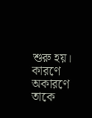শুরু হয়। কারণে অকারণে তাকে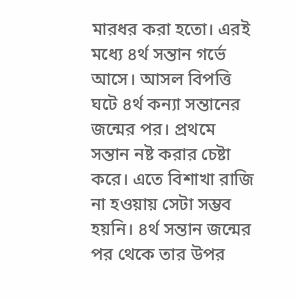মারধর করা হতো। এরই মধ্যে ৪র্থ সন্তান গর্ভে আসে। আসল বিপত্তি ঘটে ৪র্থ কন্যা সন্তানের জন্মের পর। প্রথমে সন্তান নষ্ট করার চেষ্টা করে। এতে বিশাখা রাজি না হওয়ায় সেটা সম্ভব হয়নি। ৪র্থ সন্তান জন্মের পর থেকে তার উপর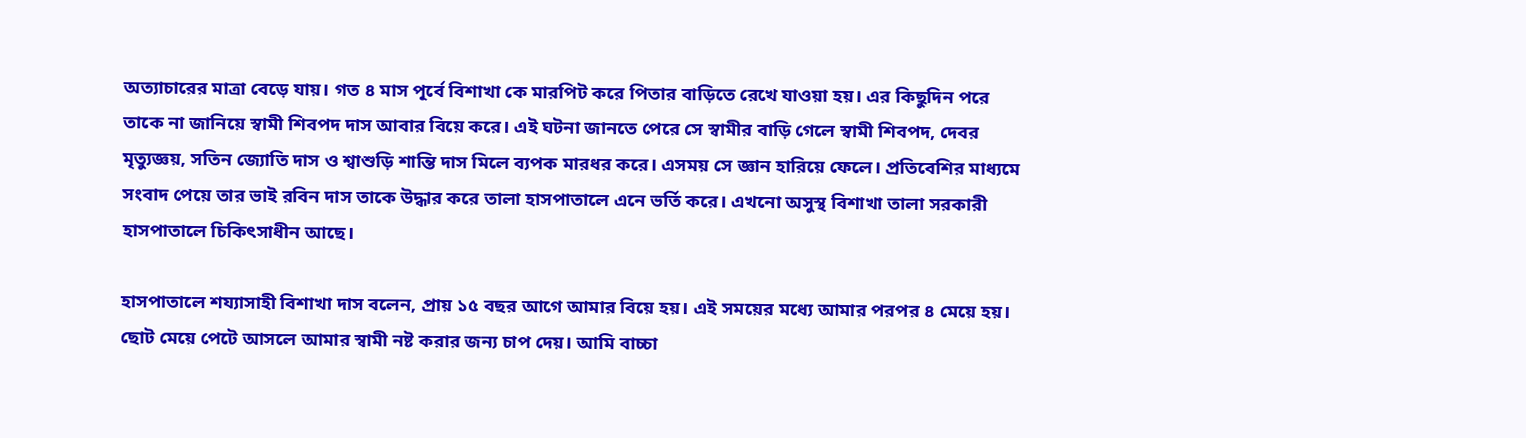অত্যাচারের মাত্রা বেড়ে যায়। গত ৪ মাস পূর্বে বিশাখা কে মারপিট করে পিতার বাড়িতে রেখে যাওয়া হয়। এর কিছুদিন পরে তাকে না জানিয়ে স্বামী শিবপদ দাস আবার বিয়ে করে। এই ঘটনা জানতে পেরে সে স্বামীর বাড়ি গেলে স্বামী শিবপদ, দেবর মৃত্যুজ্ঞয়, সতিন জ্যোতি দাস ও শ্বাশুড়ি শান্তি দাস মিলে ব্যপক মারধর করে। এসময় সে জ্ঞান হারিয়ে ফেলে। প্রতিবেশির মাধ্যমে সংবাদ পেয়ে তার ভাই রবিন দাস তাকে উদ্ধার করে তালা হাসপাতালে এনে ভর্তি করে। এখনো অসুস্থ বিশাখা তালা সরকারী হাসপাতালে চিকিৎসাধীন আছে।

হাসপাতালে শয্যাসাহী বিশাখা দাস বলেন, প্রায় ১৫ বছর আগে আমার বিয়ে হয়। এই সময়ের মধ্যে আমার পরপর ৪ মেয়ে হয়। ছোট মেয়ে পেটে আসলে আমার স্বামী নষ্ট করার জন্য চাপ দেয়। আমি বাচ্চা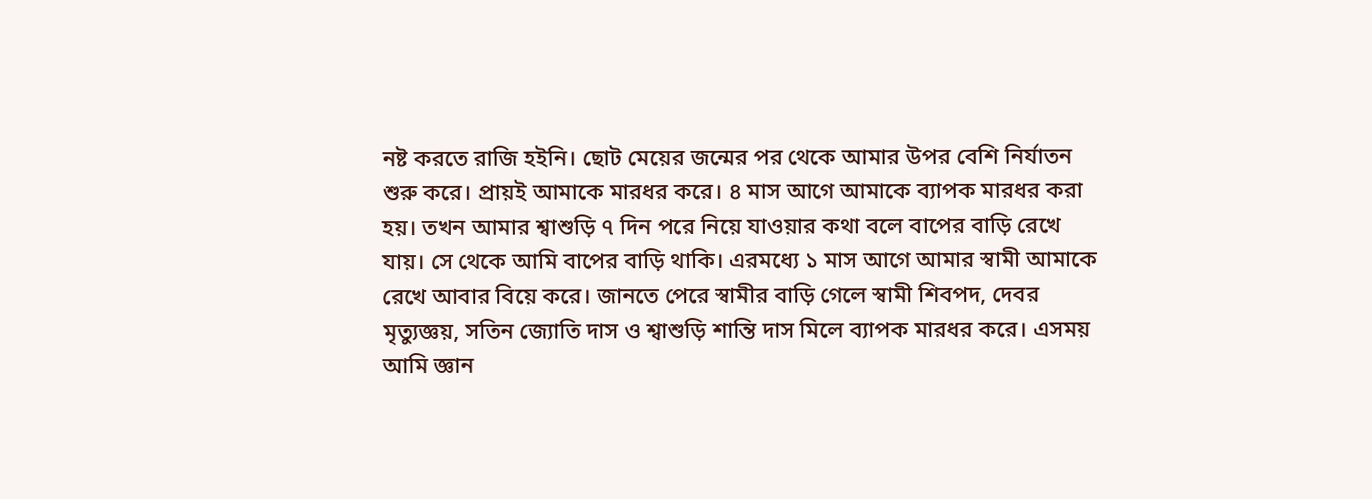নষ্ট করতে রাজি হইনি। ছোট মেয়ের জন্মের পর থেকে আমার উপর বেশি নির্যাতন শুরু করে। প্রায়ই আমাকে মারধর করে। ৪ মাস আগে আমাকে ব্যাপক মারধর করা হয়। তখন আমার শ্বাশুড়ি ৭ দিন পরে নিয়ে যাওয়ার কথা বলে বাপের বাড়ি রেখে যায়। সে থেকে আমি বাপের বাড়ি থাকি। এরমধ্যে ১ মাস আগে আমার স্বামী আমাকে রেখে আবার বিয়ে করে। জানতে পেরে স্বামীর বাড়ি গেলে স্বামী শিবপদ, দেবর মৃত্যুজ্ঞয়, সতিন জ্যোতি দাস ও শ্বাশুড়ি শান্তি দাস মিলে ব্যাপক মারধর করে। এসময় আমি জ্ঞান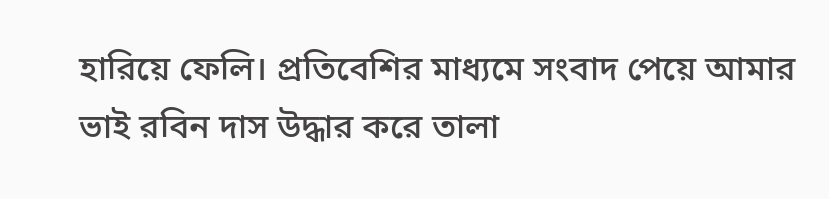হারিয়ে ফেলি। প্রতিবেশির মাধ্যমে সংবাদ পেয়ে আমার ভাই রবিন দাস উদ্ধার করে তালা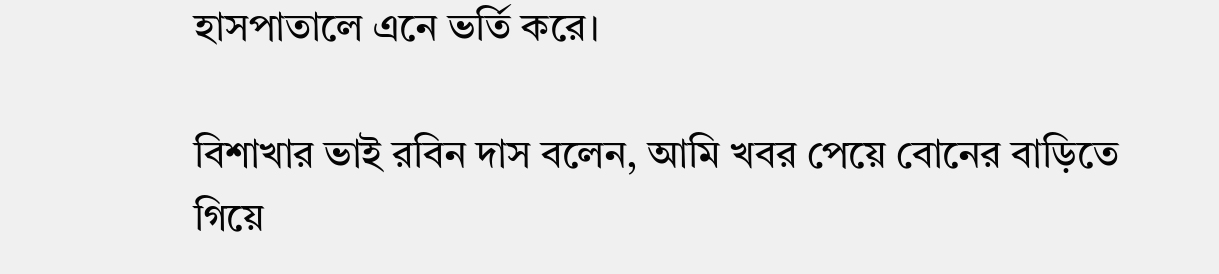হাসপাতালে এনে ভর্তি করে।

বিশাখার ভাই রবিন দাস বলেন, আমি খবর পেয়ে বোনের বাড়িতে গিয়ে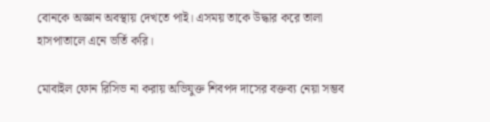বোনকে অজ্ঞান অবস্থায় দেখতে পাই। এসময় তাকে উদ্ধার করে তালা হাসপাতালে এনে ভর্তি করি।

মোবাইল ফোন রিসিভ না করায় অভিযুক্ত শিবপদ দাসের বক্তব্য নেয়া সম্ভব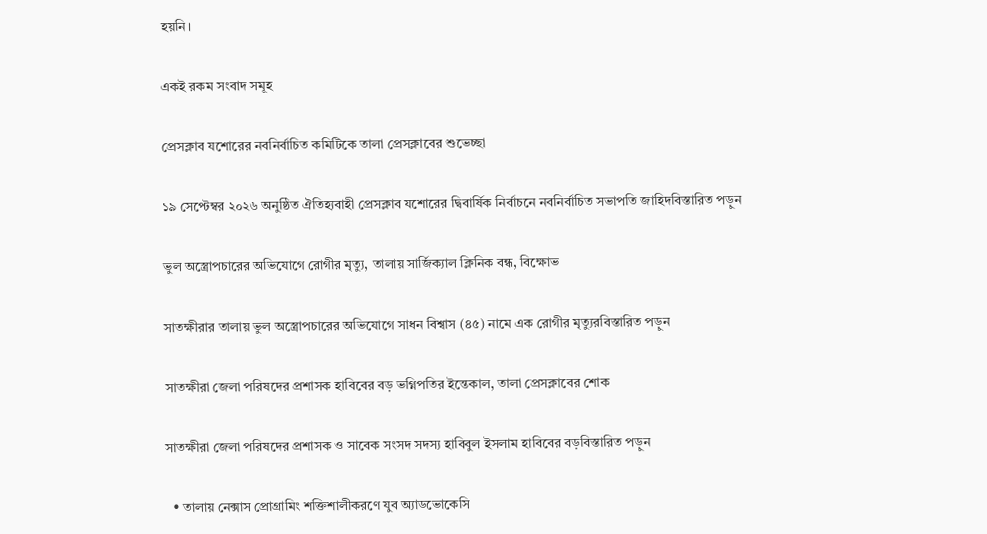হয়নি।

একই রকম সংবাদ সমূহ

প্রেসক্লাব যশোরের নবনির্বাচিত কমিটিকে তালা প্রেসক্লাবের শুভেচ্ছা

১৯ সেপ্টেম্বর ২০২৬ অনুষ্ঠিত ঐতিহ্যবাহী প্রেসক্লাব যশোরের দ্বিবার্ষিক নির্বাচনে নবনির্বাচিত সভাপতি জাহিদবিস্তারিত পড়ুন

ভুল অস্ত্রোপচারের অভিযোগে রোগীর মৃত্যু, তালায় সার্জিক্যাল ক্লিনিক বন্ধ, বিক্ষোভ

সাতক্ষীরার তালায় ভুল অস্ত্রোপচারের অভিযোগে সাধন বিশ্বাস (৪৫) নামে এক রোগীর মৃত্যুরবিস্তারিত পড়ুন

সাতক্ষীরা জেলা পরিষদের প্রশাসক হাবিবের বড় ভগ্নিপতির ইন্তেকাল, তালা প্রেসক্লাবের শোক

সাতক্ষীরা জেলা পরিষদের প্রশাসক ও সাবেক সংসদ সদস্য হাবিবুল ইসলাম হাবিবের বড়বিস্তারিত পড়ুন

  • তালায় নেক্সাস প্রোগ্রামিং শক্তিশালীকরণে যুব অ্যাডভোকেসি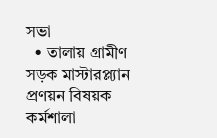সভা
  • তালায় গ্রামীণ সড়ক মাস্টারপ্ল্যান প্রণয়ন বিষয়ক কর্মশালা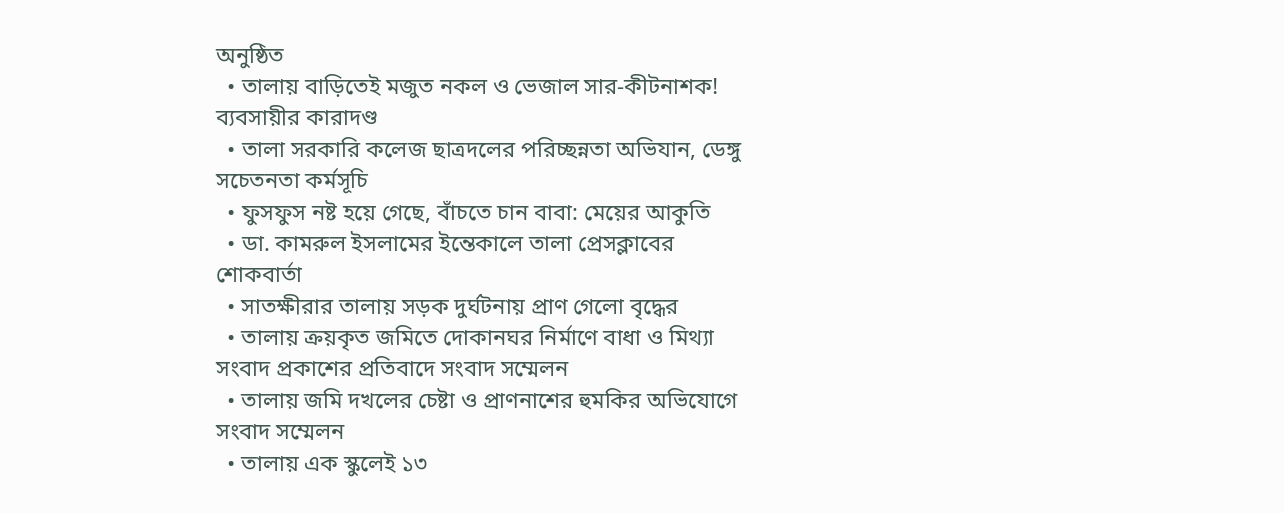অনুষ্ঠিত
  • তালায় বাড়িতেই মজুত নকল ও ভেজাল সার-কীটনাশক! ব্যবসায়ীর কারাদণ্ড
  • তালা সরকারি কলেজ ছাত্রদলের পরিচ্ছন্নতা অভিযান, ডেঙ্গু সচেতনতা কর্মসূচি
  • ফুসফুস নষ্ট হয়ে গেছে, বাঁচতে চান বাবা: মেয়ের আকুতি
  • ডা. কামরুল ইসলামের ইন্তেকালে তালা প্রেসক্লাবের শোকবার্তা
  • সাতক্ষীরার তালায় সড়ক দুর্ঘটনায় প্রাণ গেলো বৃদ্ধের
  • তালায় ক্রয়কৃত জমিতে দোকানঘর নির্মাণে বাধা ও মিথ্যা সংবাদ প্রকাশের প্রতিবাদে সংবাদ সম্মেলন
  • তালায় জমি দখলের চেষ্টা ও প্রাণনাশের হুমকির অভিযোগে সংবাদ সম্মেলন
  • তালায় এক স্কুলেই ১৩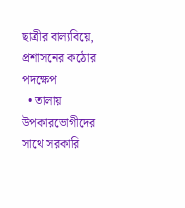ছাত্রীর বাল্যবিয়ে, প্রশাসনের কঠোর পদক্ষেপ
  • তালায় উপকারভোগীদের সাথে সরকারি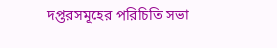দপ্তরসমূহের পরিচিতি সভা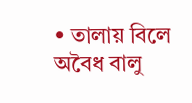• তালায় বিলে অবৈধ বালু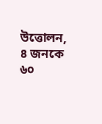উত্তোলন, ৪ জনকে ৬০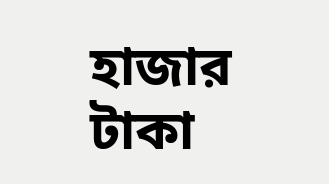হাজার টাকা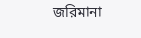জরিমানা